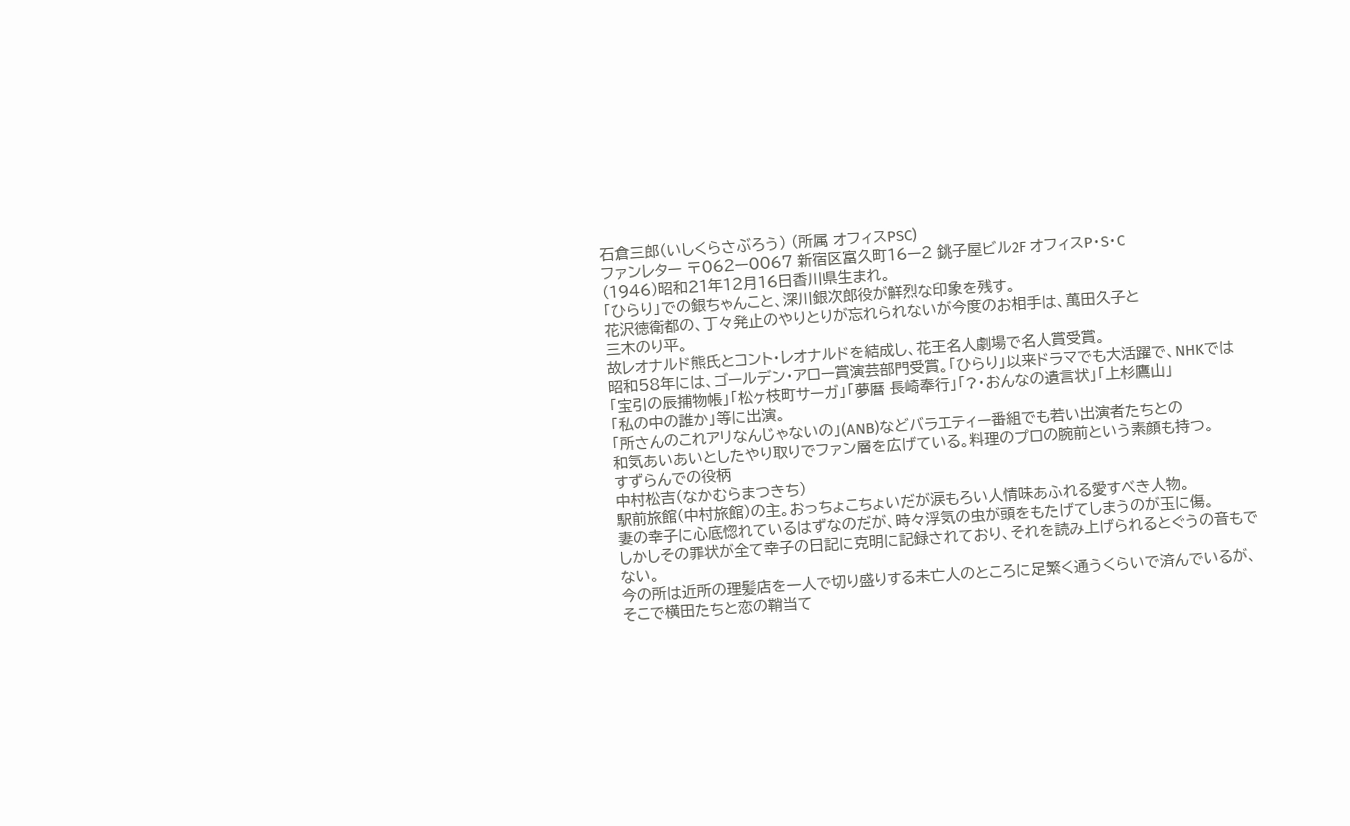石倉三郎(いしくらさぶろう) (所属 オフィスPSC)
ファンレター 〒062ー0067 新宿区富久町16ー2 銚子屋ビル2F オフィスP・S・C
(1946)昭和21年12月16日香川県生まれ。
「ひらり」での銀ちゃんこと、深川銀次郎役が鮮烈な印象を残す。
花沢徳衛都の、丁々発止のやりとりが忘れられないが今度のお相手は、萬田久子と
三木のり平。
故レオナルド熊氏とコント・レオナルドを結成し、花王名人劇場で名人賞受賞。
昭和58年には、ゴールデン・アロー賞演芸部門受賞。「ひらり」以来ドラマでも大活躍で、NHKでは
「宝引の辰捕物帳」「松ヶ枝町サーガ」「夢暦 長崎奉行」「?・おんなの遺言状」「上杉鷹山」
「私の中の誰か」等に出演。
「所さんのこれアリなんじゃないの」(ANB)などバラエティー番組でも若い出演者たちとの
和気あいあいとしたやり取りでファン層を広げている。料理のプロの腕前という素顔も持つ。
すずらんでの役柄
中村松吉(なかむらまつきち)
駅前旅館(中村旅館)の主。おっちょこちょいだが涙もろい人情味あふれる愛すべき人物。
妻の幸子に心底惚れているはずなのだが、時々浮気の虫が頭をもたげてしまうのが玉に傷。
しかしその罪状が全て幸子の日記に克明に記録されており、それを読み上げられるとぐうの音もでない。
今の所は近所の理髪店を一人で切り盛りする未亡人のところに足繁く通うくらいで済んでいるが、
そこで横田たちと恋の鞘当て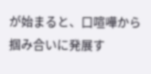が始まると、口喧嘩から掴み合いに発展す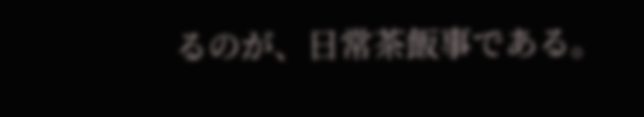るのが、日常茶飯事である。